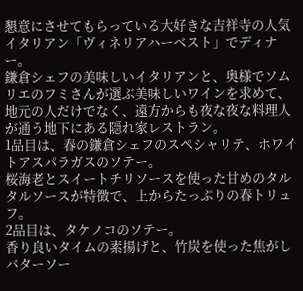懇意にさせてもらっている大好きな吉祥寺の人気イタリアン「ヴィネリアハーベスト」でディナー。
鎌倉シェフの美味しいイタリアンと、奥様でソムリエのフミさんが選ぶ美味しいワインを求めて、地元の人だけでなく、遠方からも夜な夜な料理人が通う地下にある隠れ家レストラン。
1品目は、春の鎌倉シェフのスペシャリテ、ホワイトアスパラガスのソテー。
桜海老とスイートチリソースを使った甘めのタルタルソースが特徴で、上からたっぷりの春トリュフ。
2品目は、タケノコのソテー。
香り良いタイムの素揚げと、竹炭を使った焦がしバターソー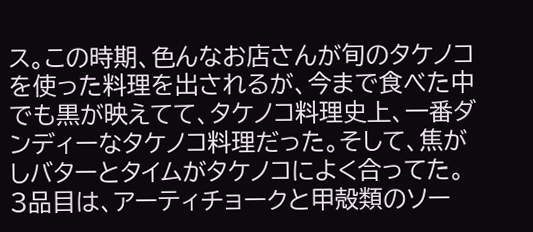ス。この時期、色んなお店さんが旬のタケノコを使った料理を出されるが、今まで食べた中でも黒が映えてて、タケノコ料理史上、一番ダンディーなタケノコ料理だった。そして、焦がしバターとタイムがタケノコによく合ってた。
3品目は、アーティチョークと甲殻類のソー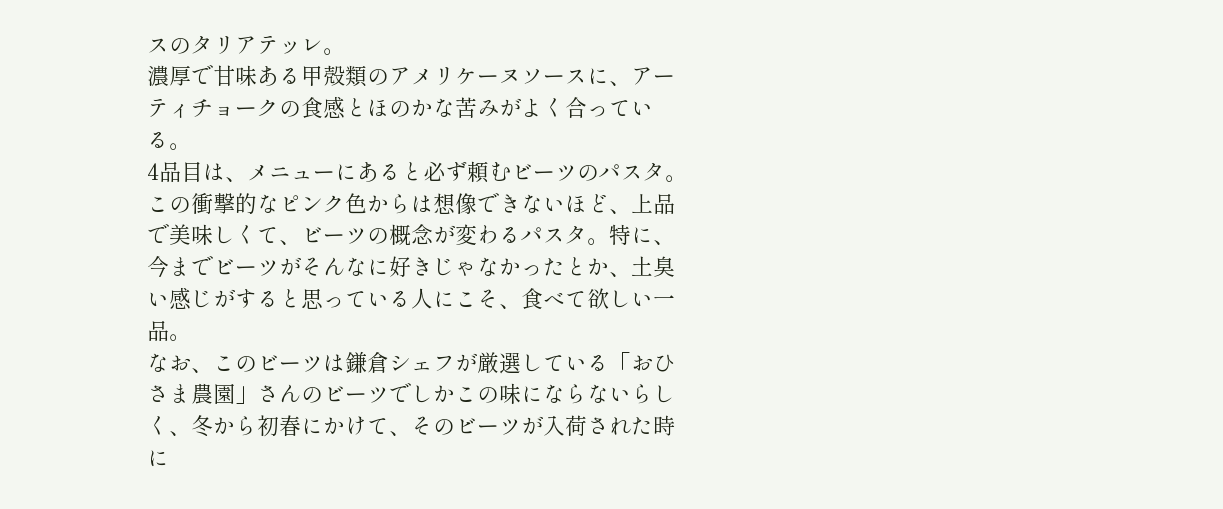スのタリアテッレ。
濃厚で甘味ある甲殻類のアメリケーヌソースに、アーティチョークの食感とほのかな苦みがよく合っている。
4品目は、メニューにあると必ず頼むビーツのパスタ。
この衝撃的なピンク色からは想像できないほど、上品で美味しくて、ビーツの概念が変わるパスタ。特に、今までビーツがそんなに好きじゃなかったとか、土臭い感じがすると思っている人にこそ、食べて欲しい一品。
なお、このビーツは鎌倉シェフが厳選している「おひさま農園」さんのビーツでしかこの味にならないらしく、冬から初春にかけて、そのビーツが入荷された時に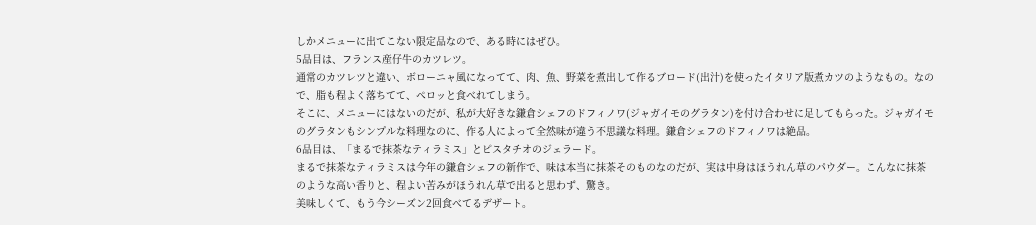しかメニューに出てこない限定品なので、ある時にはぜひ。
5品目は、フランス産仔牛のカツレツ。
通常のカツレツと違い、ボローニャ風になってて、肉、魚、野菜を煮出して作るブロード(出汁)を使ったイタリア版煮カツのようなもの。なので、脂も程よく落ちてて、ペロッと食べれてしまう。
そこに、メニューにはないのだが、私が大好きな鎌倉シェフのドフィノワ(ジャガイモのグラタン)を付け合わせに足してもらった。ジャガイモのグラタンもシンプルな料理なのに、作る人によって全然味が違う不思議な料理。鎌倉シェフのドフィノワは絶品。
6品目は、「まるで抹茶なティラミス」とピスタチオのジェラード。
まるで抹茶なティラミスは今年の鎌倉シェフの新作で、味は本当に抹茶そのものなのだが、実は中身はほうれん草のパウダー。こんなに抹茶のような高い香りと、程よい苦みがほうれん草で出ると思わず、驚き。
美味しくて、もう今シーズン2回食べてるデザート。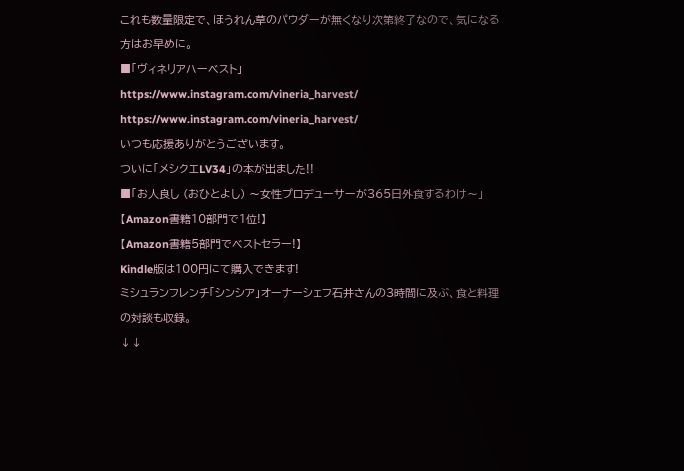これも数量限定で、ほうれん草のパウダーが無くなり次第終了なので、気になる方はお早めに。
■「ヴィネリアハーベスト」
https://www.instagram.com/vineria_harvest/
https://www.instagram.com/vineria_harvest/
いつも応援ありがとうございます。
ついに「メシクエLV34」の本が出ました!!
■「お人良し (おひとよし) 〜女性プロデューサーが365日外食するわけ〜」
【Amazon書籍10部門で1位!】
【Amazon書籍5部門でベストセラー!】
Kindle版は100円にて購入できます!
ミシュランフレンチ「シンシア」オーナーシェフ石井さんの3時間に及ぶ、食と料理の対談も収録。
↓↓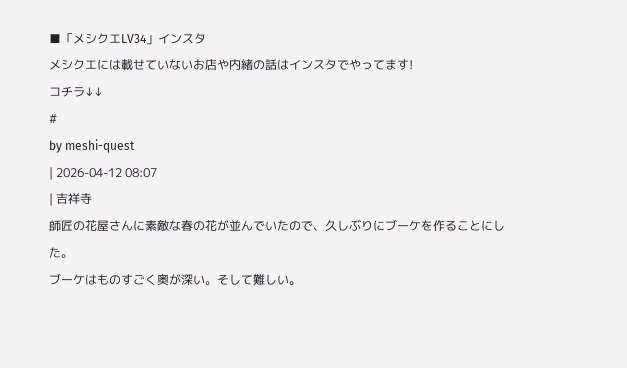■「メシクエLV34」インスタ
メシクエには載せていないお店や内緒の話はインスタでやってます!
コチラ↓↓
#
by meshi-quest
| 2026-04-12 08:07
| 吉祥寺
師匠の花屋さんに素敵な春の花が並んでいたので、久しぶりにブーケを作ることにした。
ブーケはものすごく奥が深い。そして難しい。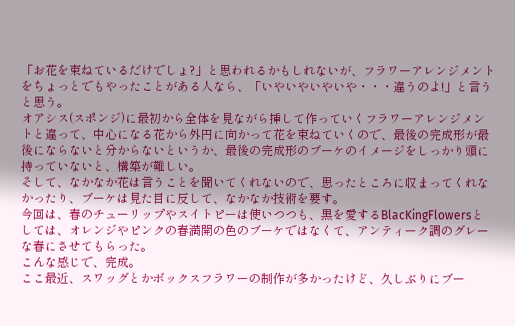「お花を束ねているだけでしょ?」と思われるかもしれないが、フラワーアレンジメントをちょっとでもやったことがある人なら、「いやいやいやいや・・・違うのよ!」と言うと思う。
オアシス(スポンジ)に最初から全体を見ながら挿して作っていくフラワーアレンジメントと違って、中心になる花から外円に向かって花を束ねていくので、最後の完成形が最後にならないと分からないというか、最後の完成形のブーケのイメージをしっかり頭に持っていないと、構築が難しい。
そして、なかなか花は言うことを聞いてくれないので、思ったところに収まってくれなかったり、ブーケは見た目に反して、なかなか技術を要す。
今回は、春のチューリップやスイトピーは使いつつも、黒を愛するBlacKingFlowersとしては、オレンジやピンクの春満開の色のブーケではなくて、アンティーク調のグレーな春にさせてもらった。
こんな感じで、完成。
ここ最近、スワッグとかボックスフラワーの制作が多かったけど、久しぶりにブー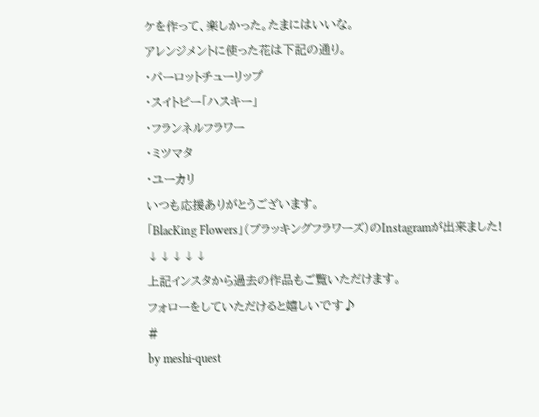ケを作って、楽しかった。たまにはいいな。
アレンジメントに使った花は下記の通り。
・パーロットチューリップ
・スイトピー「ハスキー」
・フランネルフラワー
・ミツマタ
・ユーカリ
いつも応援ありがとうございます。
「BlacKing Flowers」(ブラッキングフラワーズ)のInstagramが出来ました!
↓↓↓↓↓
上記インスタから過去の作品もご覧いただけます。
フォローをしていただけると嬉しいです♪
#
by meshi-quest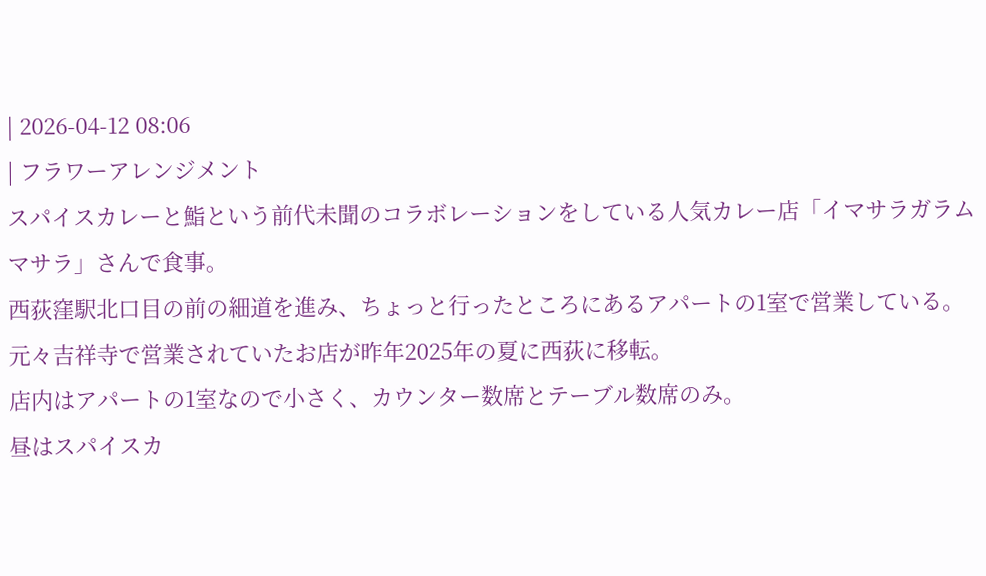| 2026-04-12 08:06
| フラワーアレンジメント
スパイスカレーと鮨という前代未聞のコラボレーションをしている人気カレー店「イマサラガラムマサラ」さんで食事。
西荻窪駅北口目の前の細道を進み、ちょっと行ったところにあるアパートの1室で営業している。元々吉祥寺で営業されていたお店が昨年2025年の夏に西荻に移転。
店内はアパートの1室なので小さく、カウンター数席とテーブル数席のみ。
昼はスパイスカ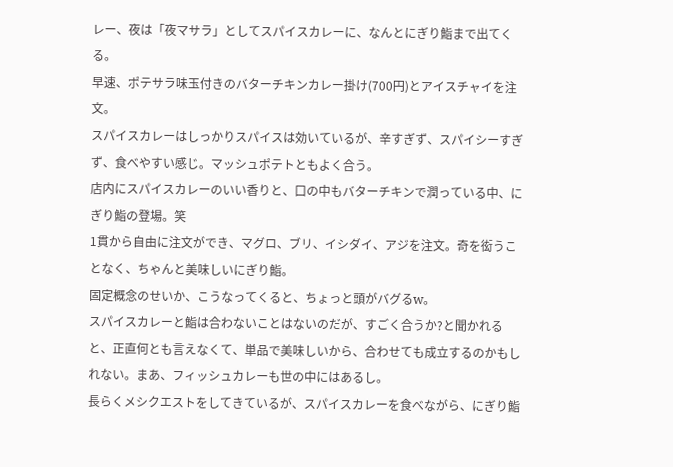レー、夜は「夜マサラ」としてスパイスカレーに、なんとにぎり鮨まで出てくる。
早速、ポテサラ味玉付きのバターチキンカレー掛け(700円)とアイスチャイを注文。
スパイスカレーはしっかりスパイスは効いているが、辛すぎず、スパイシーすぎず、食べやすい感じ。マッシュポテトともよく合う。
店内にスパイスカレーのいい香りと、口の中もバターチキンで潤っている中、にぎり鮨の登場。笑
1貫から自由に注文ができ、マグロ、ブリ、イシダイ、アジを注文。奇を衒うことなく、ちゃんと美味しいにぎり鮨。
固定概念のせいか、こうなってくると、ちょっと頭がバグるw。
スパイスカレーと鮨は合わないことはないのだが、すごく合うか?と聞かれると、正直何とも言えなくて、単品で美味しいから、合わせても成立するのかもしれない。まあ、フィッシュカレーも世の中にはあるし。
長らくメシクエストをしてきているが、スパイスカレーを食べながら、にぎり鮨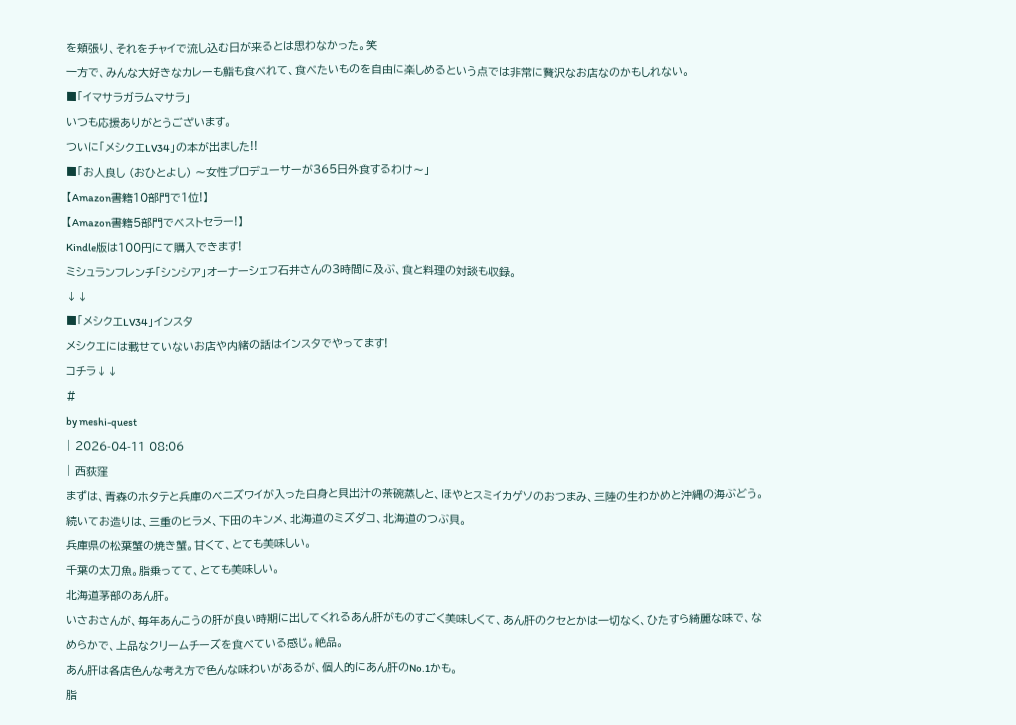を頬張り、それをチャイで流し込む日が来るとは思わなかった。笑
一方で、みんな大好きなカレーも鮨も食べれて、食べたいものを自由に楽しめるという点では非常に贅沢なお店なのかもしれない。
■「イマサラガラムマサラ」
いつも応援ありがとうございます。
ついに「メシクエLV34」の本が出ました!!
■「お人良し (おひとよし) 〜女性プロデューサーが365日外食するわけ〜」
【Amazon書籍10部門で1位!】
【Amazon書籍5部門でベストセラー!】
Kindle版は100円にて購入できます!
ミシュランフレンチ「シンシア」オーナーシェフ石井さんの3時間に及ぶ、食と料理の対談も収録。
↓↓
■「メシクエLV34」インスタ
メシクエには載せていないお店や内緒の話はインスタでやってます!
コチラ↓↓
#
by meshi-quest
| 2026-04-11 08:06
| 西荻窪
まずは、青森のホタテと兵庫のベニズワイが入った白身と貝出汁の茶碗蒸しと、ほやとスミイカゲソのおつまみ、三陸の生わかめと沖縄の海ぶどう。
続いてお造りは、三重のヒラメ、下田のキンメ、北海道のミズダコ、北海道のつぶ貝。
兵庫県の松葉蟹の焼き蟹。甘くて、とても美味しい。
千葉の太刀魚。脂乗ってて、とても美味しい。
北海道茅部のあん肝。
いさおさんが、毎年あんこうの肝が良い時期に出してくれるあん肝がものすごく美味しくて、あん肝のクセとかは一切なく、ひたすら綺麗な味で、なめらかで、上品なクリームチーズを食べている感じ。絶品。
あん肝は各店色んな考え方で色んな味わいがあるが、個人的にあん肝のNo.1かも。
脂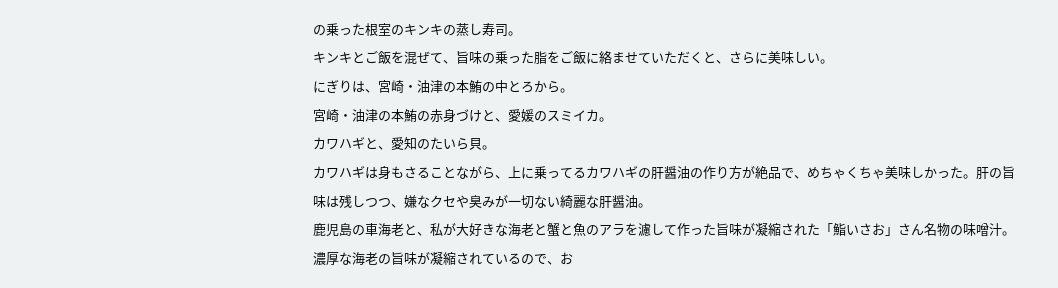の乗った根室のキンキの蒸し寿司。
キンキとご飯を混ぜて、旨味の乗った脂をご飯に絡ませていただくと、さらに美味しい。
にぎりは、宮崎・油津の本鮪の中とろから。
宮崎・油津の本鮪の赤身づけと、愛媛のスミイカ。
カワハギと、愛知のたいら貝。
カワハギは身もさることながら、上に乗ってるカワハギの肝醤油の作り方が絶品で、めちゃくちゃ美味しかった。肝の旨味は残しつつ、嫌なクセや臭みが一切ない綺麗な肝醤油。
鹿児島の車海老と、私が大好きな海老と蟹と魚のアラを濾して作った旨味が凝縮された「鮨いさお」さん名物の味噌汁。濃厚な海老の旨味が凝縮されているので、お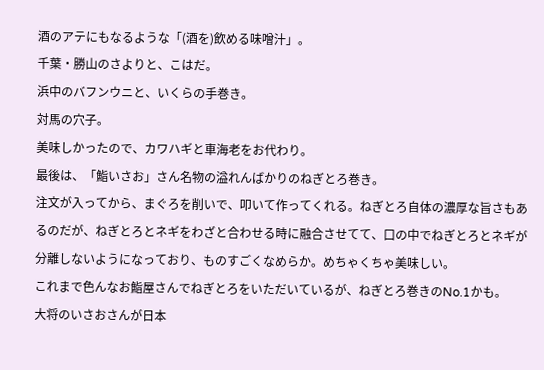酒のアテにもなるような「(酒を)飲める味噌汁」。
千葉・勝山のさよりと、こはだ。
浜中のバフンウニと、いくらの手巻き。
対馬の穴子。
美味しかったので、カワハギと車海老をお代わり。
最後は、「鮨いさお」さん名物の溢れんばかりのねぎとろ巻き。
注文が入ってから、まぐろを削いで、叩いて作ってくれる。ねぎとろ自体の濃厚な旨さもあるのだが、ねぎとろとネギをわざと合わせる時に融合させてて、口の中でねぎとろとネギが分離しないようになっており、ものすごくなめらか。めちゃくちゃ美味しい。
これまで色んなお鮨屋さんでねぎとろをいただいているが、ねぎとろ巻きのNo.1かも。
大将のいさおさんが日本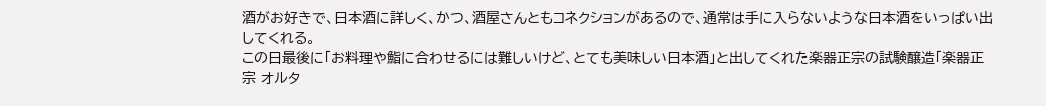酒がお好きで、日本酒に詳しく、かつ、酒屋さんともコネクションがあるので、通常は手に入らないような日本酒をいっぱい出してくれる。
この日最後に「お料理や鮨に合わせるには難しいけど、とても美味しい日本酒」と出してくれた楽器正宗の試験醸造「楽器正宗 オルタ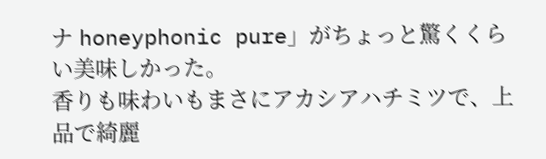ナ honeyphonic pure」がちょっと驚くくらい美味しかった。
香りも味わいもまさにアカシアハチミツで、上品で綺麗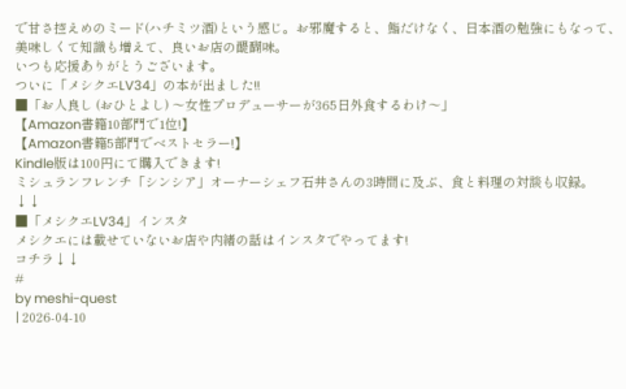で甘さ控えめのミード(ハチミツ酒)という感じ。お邪魔すると、鮨だけなく、日本酒の勉強にもなって、美味しくて知識も増えて、良いお店の醍醐味。
いつも応援ありがとうございます。
ついに「メシクエLV34」の本が出ました!!
■「お人良し (おひとよし) 〜女性プロデューサーが365日外食するわけ〜」
【Amazon書籍10部門で1位!】
【Amazon書籍5部門でベストセラー!】
Kindle版は100円にて購入できます!
ミシュランフレンチ「シンシア」オーナーシェフ石井さんの3時間に及ぶ、食と料理の対談も収録。
↓↓
■「メシクエLV34」インスタ
メシクエには載せていないお店や内緒の話はインスタでやってます!
コチラ↓↓
#
by meshi-quest
| 2026-04-10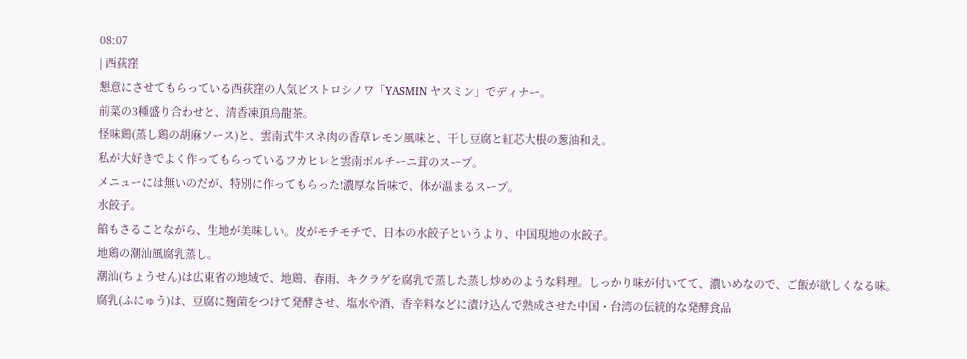08:07
| 西荻窪
懇意にさせてもらっている西荻窪の人気ビストロシノワ「YASMIN ヤスミン」でディナー。
前菜の3種盛り合わせと、清香凍頂烏龍茶。
怪味鶏(蒸し鶏の胡麻ソース)と、雲南式牛スネ肉の香草レモン風味と、干し豆腐と紅芯大根の葱油和え。
私が大好きでよく作ってもらっているフカヒレと雲南ポルチーニ茸のスープ。
メニューには無いのだが、特別に作ってもらった!濃厚な旨味で、体が温まるスープ。
水餃子。
餡もさることながら、生地が美味しい。皮がモチモチで、日本の水餃子というより、中国現地の水餃子。
地鶏の潮汕風腐乳蒸し。
潮汕(ちょうせん)は広東省の地域で、地鶏、春雨、キクラゲを腐乳で蒸した蒸し炒めのような料理。しっかり味が付いてて、濃いめなので、ご飯が欲しくなる味。
腐乳(ふにゅう)は、豆腐に麹菌をつけて発酵させ、塩水や酒、香辛料などに漬け込んで熟成させた中国・台湾の伝統的な発酵食品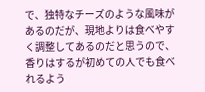で、独特なチーズのような風味があるのだが、現地よりは食べやすく調整してあるのだと思うので、香りはするが初めての人でも食べれるよう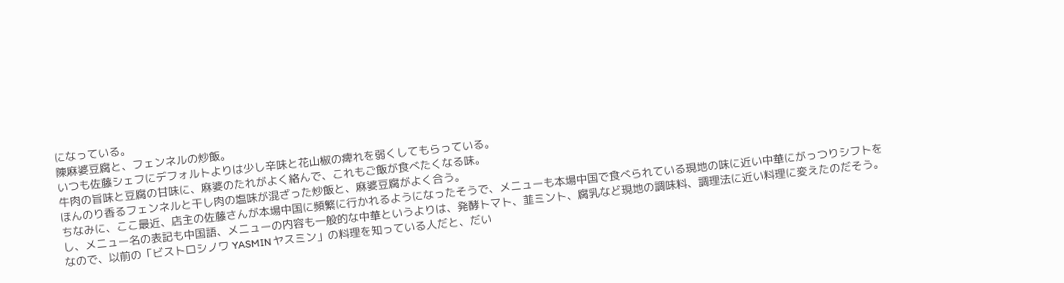になっている。
陳麻婆豆腐と、フェンネルの炒飯。
いつも佐藤シェフにデフォルトよりは少し辛味と花山椒の痺れを弱くしてもらっている。
牛肉の旨味と豆腐の甘味に、麻婆のたれがよく絡んで、これもご飯が食べたくなる味。
ほんのり香るフェンネルと干し肉の塩味が混ざった炒飯と、麻婆豆腐がよく合う。
ちなみに、ここ最近、店主の佐藤さんが本場中国に頻繁に行かれるようになったそうで、メニューも本場中国で食べられている現地の味に近い中華にがっつりシフトをし、メニュー名の表記も中国語、メニューの内容も一般的な中華というよりは、発酵トマト、韮ミント、腐乳など現地の調味料、調理法に近い料理に変えたのだそう。
なので、以前の「ビストロシノワ YASMIN ヤスミン」の料理を知っている人だと、だい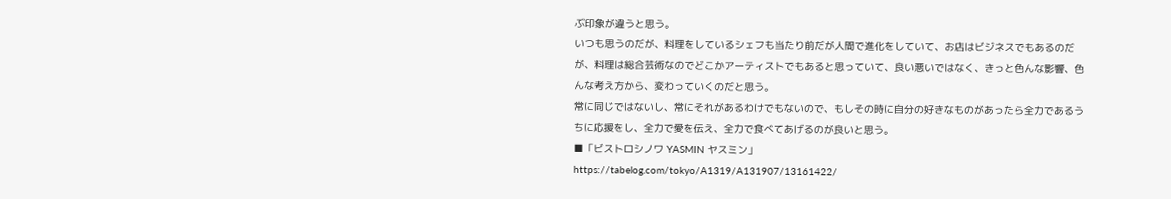ぶ印象が違うと思う。
いつも思うのだが、料理をしているシェフも当たり前だが人間で進化をしていて、お店はビジネスでもあるのだが、料理は総合芸術なのでどこかアーティストでもあると思っていて、良い悪いではなく、きっと色んな影響、色んな考え方から、変わっていくのだと思う。
常に同じではないし、常にそれがあるわけでもないので、もしその時に自分の好きなものがあったら全力であるうちに応援をし、全力で愛を伝え、全力で食べてあげるのが良いと思う。
■「ビストロシノワ YASMIN ヤスミン」
https://tabelog.com/tokyo/A1319/A131907/13161422/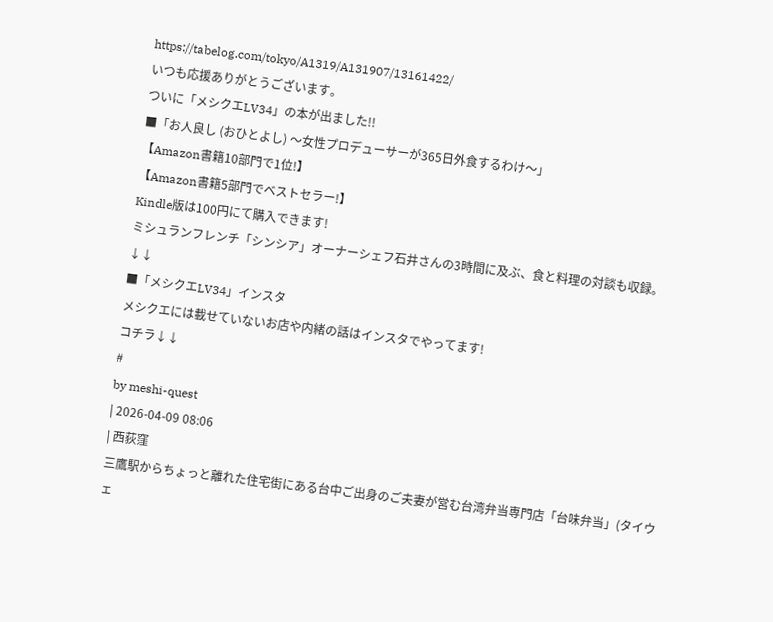https://tabelog.com/tokyo/A1319/A131907/13161422/
いつも応援ありがとうございます。
ついに「メシクエLV34」の本が出ました!!
■「お人良し (おひとよし) 〜女性プロデューサーが365日外食するわけ〜」
【Amazon書籍10部門で1位!】
【Amazon書籍5部門でベストセラー!】
Kindle版は100円にて購入できます!
ミシュランフレンチ「シンシア」オーナーシェフ石井さんの3時間に及ぶ、食と料理の対談も収録。
↓↓
■「メシクエLV34」インスタ
メシクエには載せていないお店や内緒の話はインスタでやってます!
コチラ↓↓
#
by meshi-quest
| 2026-04-09 08:06
| 西荻窪
三鷹駅からちょっと離れた住宅街にある台中ご出身のご夫妻が営む台湾弁当専門店「台味弁当」(タイウェ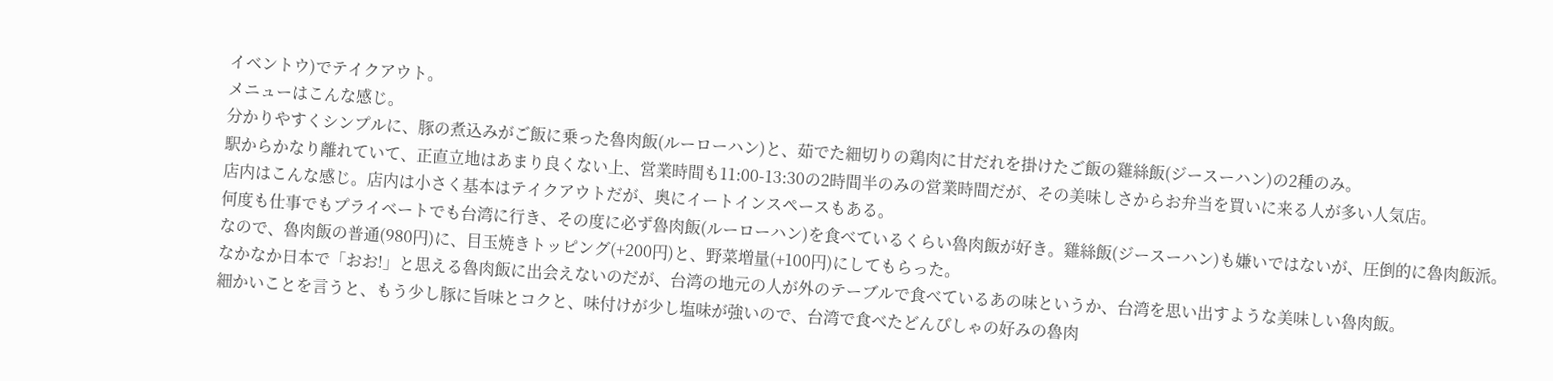イベントウ)でテイクアウト。
メニューはこんな感じ。
分かりやすくシンプルに、豚の煮込みがご飯に乗った魯肉飯(ルーローハン)と、茹でた細切りの鶏肉に甘だれを掛けたご飯の雞絲飯(ジースーハン)の2種のみ。
駅からかなり離れていて、正直立地はあまり良くない上、営業時間も11:00-13:30の2時間半のみの営業時間だが、その美味しさからお弁当を買いに来る人が多い人気店。
店内はこんな感じ。店内は小さく基本はテイクアウトだが、奥にイートインスペースもある。
何度も仕事でもプライベートでも台湾に行き、その度に必ず魯肉飯(ルーローハン)を食べているくらい魯肉飯が好き。雞絲飯(ジースーハン)も嫌いではないが、圧倒的に魯肉飯派。
なので、魯肉飯の普通(980円)に、目玉焼きトッピング(+200円)と、野菜増量(+100円)にしてもらった。
なかなか日本で「おお!」と思える魯肉飯に出会えないのだが、台湾の地元の人が外のテーブルで食べているあの味というか、台湾を思い出すような美味しい魯肉飯。
細かいことを言うと、もう少し豚に旨味とコクと、味付けが少し塩味が強いので、台湾で食べたどんぴしゃの好みの魯肉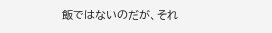飯ではないのだが、それ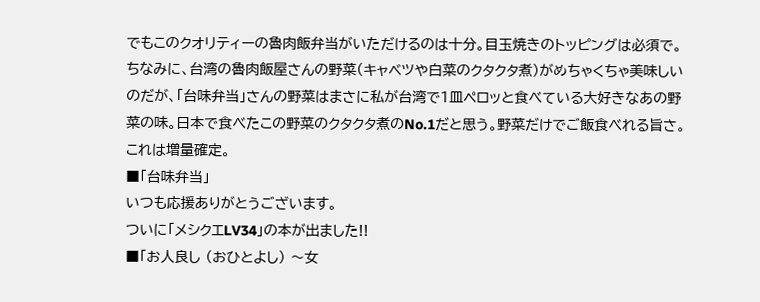でもこのクオリティーの魯肉飯弁当がいただけるのは十分。目玉焼きのトッピングは必須で。
ちなみに、台湾の魯肉飯屋さんの野菜(キャベツや白菜のクタクタ煮)がめちゃくちゃ美味しいのだが、「台味弁当」さんの野菜はまさに私が台湾で1皿ペロッと食べている大好きなあの野菜の味。日本で食べたこの野菜のクタクタ煮のNo.1だと思う。野菜だけでご飯食べれる旨さ。これは増量確定。
■「台味弁当」
いつも応援ありがとうございます。
ついに「メシクエLV34」の本が出ました!!
■「お人良し (おひとよし) 〜女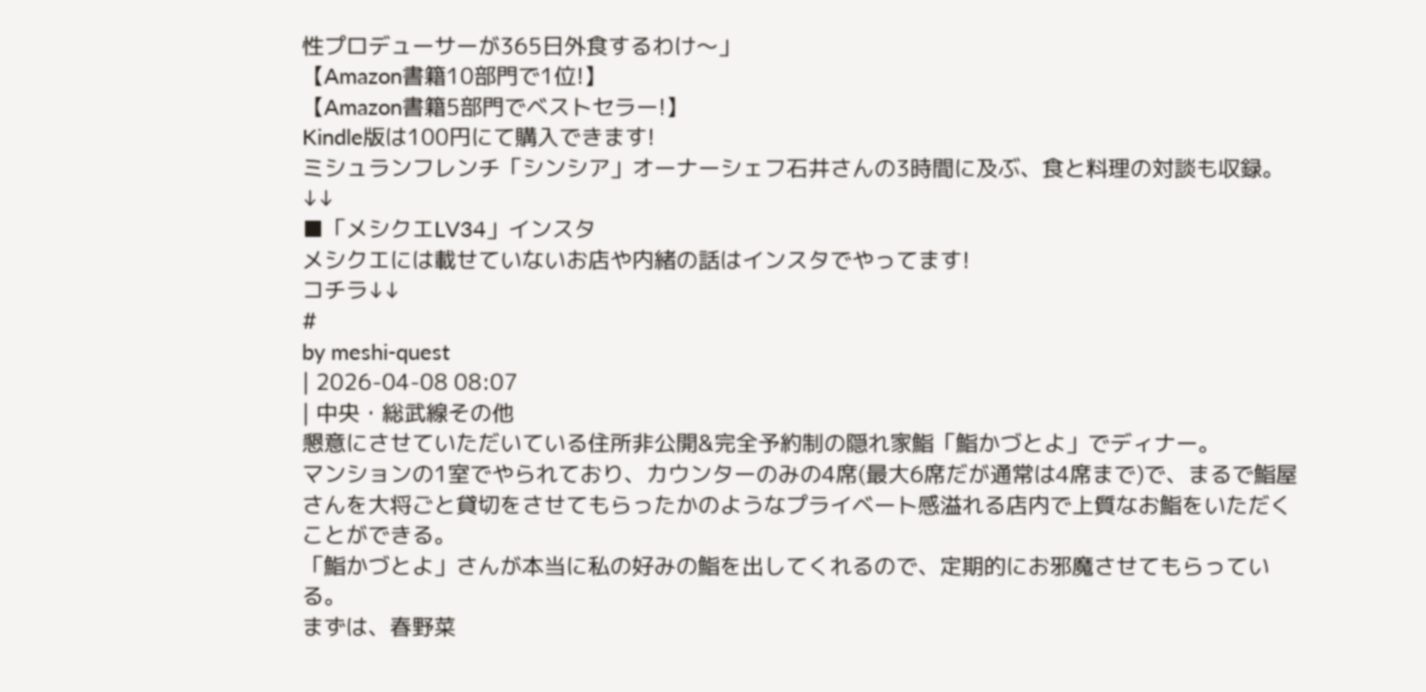性プロデューサーが365日外食するわけ〜」
【Amazon書籍10部門で1位!】
【Amazon書籍5部門でベストセラー!】
Kindle版は100円にて購入できます!
ミシュランフレンチ「シンシア」オーナーシェフ石井さんの3時間に及ぶ、食と料理の対談も収録。
↓↓
■「メシクエLV34」インスタ
メシクエには載せていないお店や内緒の話はインスタでやってます!
コチラ↓↓
#
by meshi-quest
| 2026-04-08 08:07
| 中央・総武線その他
懇意にさせていただいている住所非公開&完全予約制の隠れ家鮨「鮨かづとよ」でディナー。
マンションの1室でやられており、カウンターのみの4席(最大6席だが通常は4席まで)で、まるで鮨屋さんを大将ごと貸切をさせてもらったかのようなプライベート感溢れる店内で上質なお鮨をいただくことができる。
「鮨かづとよ」さんが本当に私の好みの鮨を出してくれるので、定期的にお邪魔させてもらっている。
まずは、春野菜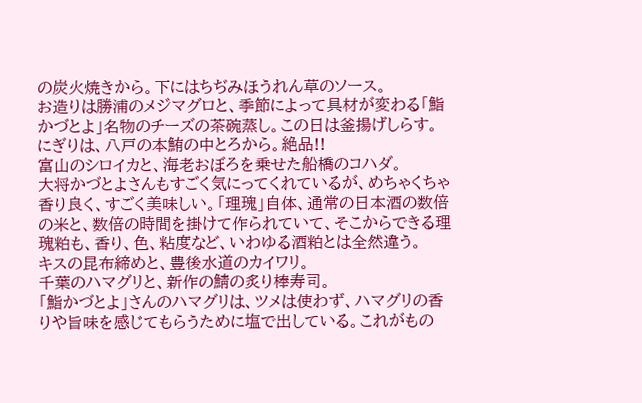の炭火焼きから。下にはちぢみほうれん草のソース。
お造りは勝浦のメジマグロと、季節によって具材が変わる「鮨かづとよ」名物のチーズの茶碗蒸し。この日は釜揚げしらす。
にぎりは、八戸の本鮪の中とろから。絶品!!
富山のシロイカと、海老おぼろを乗せた船橋のコハダ。
大将かづとよさんもすごく気にってくれているが、めちゃくちゃ香り良く、すごく美味しい。「理瑰」自体、通常の日本酒の数倍の米と、数倍の時間を掛けて作られていて、そこからできる理瑰粕も、香り、色、粘度など、いわゆる酒粕とは全然違う。
キスの昆布締めと、豊後水道のカイワリ。
千葉のハマグリと、新作の鯖の炙り棒寿司。
「鮨かづとよ」さんのハマグリは、ツメは使わず、ハマグリの香りや旨味を感じてもらうために塩で出している。これがもの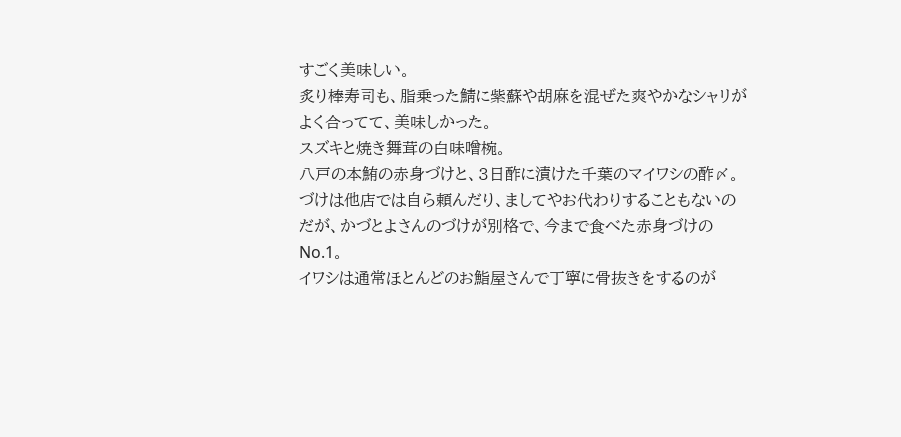すごく美味しい。
炙り棒寿司も、脂乗った鯖に紫蘇や胡麻を混ぜた爽やかなシャリがよく合ってて、美味しかった。
スズキと焼き舞茸の白味噌椀。
八戸の本鮪の赤身づけと、3日酢に漬けた千葉のマイワシの酢〆。
づけは他店では自ら頼んだり、ましてやお代わりすることもないのだが、かづとよさんのづけが別格で、今まで食べた赤身づけのNo.1。
イワシは通常ほとんどのお鮨屋さんで丁寧に骨抜きをするのが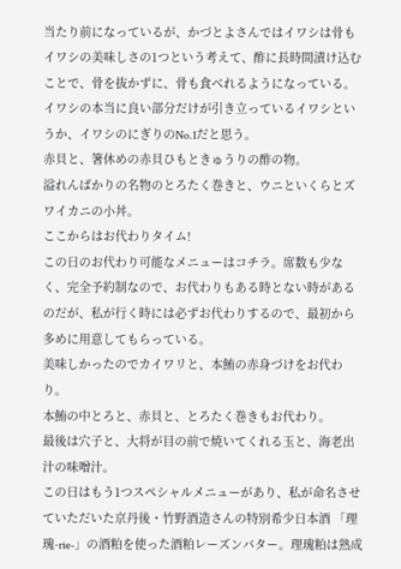当たり前になっているが、かづとよさんではイワシは骨もイワシの美味しさの1つという考えて、酢に長時間漬け込むことで、骨を抜かずに、骨も食べれるようになっている。
イワシの本当に良い部分だけが引き立っているイワシというか、イワシのにぎりのNo.1だと思う。
赤貝と、箸休めの赤貝ひもときゅうりの酢の物。
溢れんばかりの名物のとろたく巻きと、ウニといくらとズワイカニの小丼。
ここからはお代わりタイム!
この日のお代わり可能なメニューはコチラ。席数も少なく、完全予約制なので、お代わりもある時とない時があるのだが、私が行く時には必ずお代わりするので、最初から多めに用意してもらっている。
美味しかったのでカイワリと、本鮪の赤身づけをお代わり。
本鮪の中とろと、赤貝と、とろたく巻きもお代わり。
最後は穴子と、大将が目の前で焼いてくれる玉と、海老出汁の味噌汁。
この日はもう1つスペシャルメニューがあり、私が命名させていただいた京丹後・竹野酒造さんの特別希少日本酒 「理瑰-rie-」の酒粕を使った酒粕レーズンバター。理瑰粕は熟成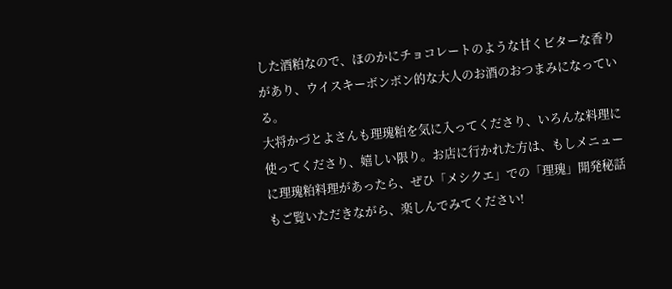した酒粕なので、ほのかにチョコレートのような甘くビターな香りがあり、ウイスキーボンボン的な大人のお酒のおつまみになっている。
大将かづとよさんも理瑰粕を気に入ってくださり、いろんな料理に使ってくださり、嬉しい限り。お店に行かれた方は、もしメニューに理瑰粕料理があったら、ぜひ「メシクエ」での「理瑰」開発秘話もご覧いただきながら、楽しんでみてください!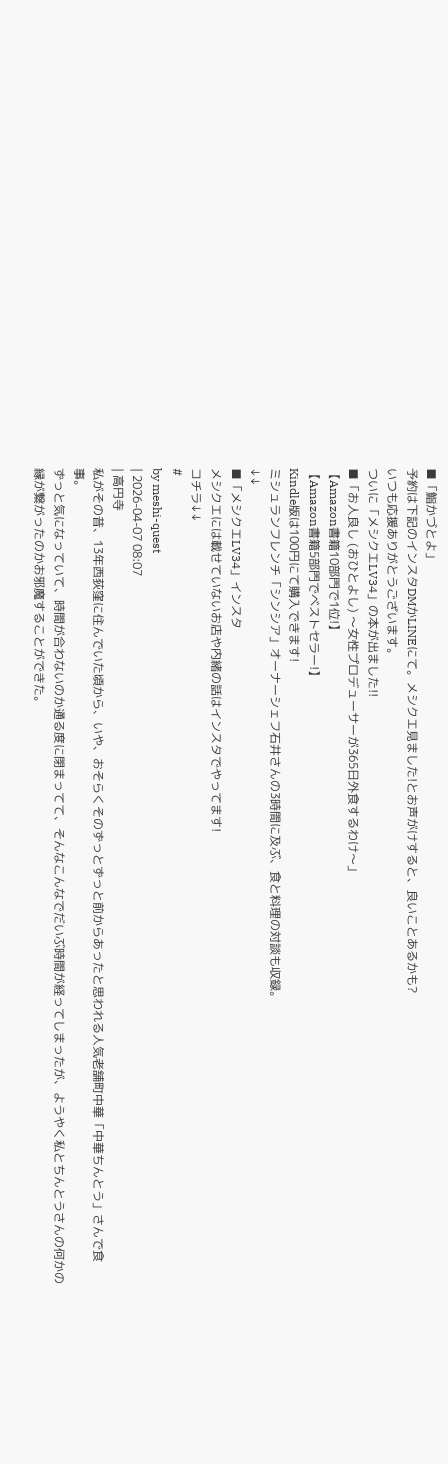■「鮨かづとよ」
予約は下記のインスタDMかLINEにて。メシクエ見ました!とお声がけすると、良いことあるかも?
いつも応援ありがとうございます。
ついに「メシクエLV34」の本が出ました!!
■「お人良し (おひとよし) 〜女性プロデューサーが365日外食するわけ〜」
【Amazon書籍10部門で1位!】
【Amazon書籍5部門でベストセラー!】
Kindle版は100円にて購入できます!
ミシュランフレンチ「シンシア」オーナーシェフ石井さんの3時間に及ぶ、食と料理の対談も収録。
↓↓
■「メシクエLV34」インスタ
メシクエには載せていないお店や内緒の話はインスタでやってます!
コチラ↓↓
#
by meshi-quest
| 2026-04-07 08:07
| 高円寺
私がその昔、13年西荻窪に住んでいた頃から、いや、おそらくそのずっとずっと前からあったと思われる人気老舗町中華「中華ちんとう」さんで食事。
ずっと気になっていて、時間が合わないのか通る度に閉まってて、そんなこんなでだいぶ時間が経ってしまったが、ようやく私とちんとうさんの何かの縁が繋がったのかお邪魔することができた。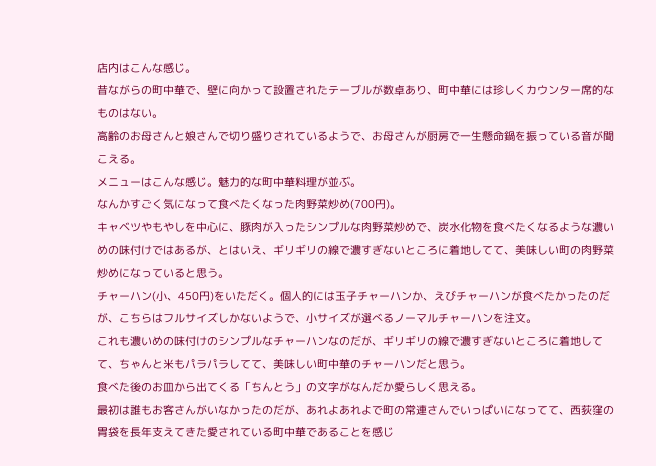店内はこんな感じ。
昔ながらの町中華で、壁に向かって設置されたテーブルが数卓あり、町中華には珍しくカウンター席的なものはない。
高齢のお母さんと娘さんで切り盛りされているようで、お母さんが厨房で一生懸命鍋を振っている音が聞こえる。
メニューはこんな感じ。魅力的な町中華料理が並ぶ。
なんかすごく気になって食べたくなった肉野菜炒め(700円)。
キャベツやもやしを中心に、豚肉が入ったシンプルな肉野菜炒めで、炭水化物を食べたくなるような濃いめの味付けではあるが、とはいえ、ギリギリの線で濃すぎないところに着地してて、美味しい町の肉野菜炒めになっていると思う。
チャーハン(小、450円)をいただく。個人的には玉子チャーハンか、えびチャーハンが食べたかったのだが、こちらはフルサイズしかないようで、小サイズが選べるノーマルチャーハンを注文。
これも濃いめの味付けのシンプルなチャーハンなのだが、ギリギリの線で濃すぎないところに着地してて、ちゃんと米もパラパラしてて、美味しい町中華のチャーハンだと思う。
食べた後のお皿から出てくる「ちんとう」の文字がなんだか愛らしく思える。
最初は誰もお客さんがいなかったのだが、あれよあれよで町の常連さんでいっぱいになってて、西荻窪の胃袋を長年支えてきた愛されている町中華であることを感じ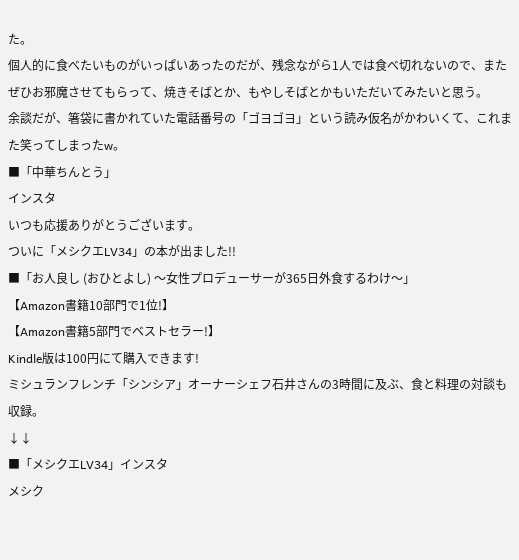た。
個人的に食べたいものがいっぱいあったのだが、残念ながら1人では食べ切れないので、またぜひお邪魔させてもらって、焼きそばとか、もやしそばとかもいただいてみたいと思う。
余談だが、箸袋に書かれていた電話番号の「ゴヨゴヨ」という読み仮名がかわいくて、これまた笑ってしまったw。
■「中華ちんとう」
インスタ
いつも応援ありがとうございます。
ついに「メシクエLV34」の本が出ました!!
■「お人良し (おひとよし) 〜女性プロデューサーが365日外食するわけ〜」
【Amazon書籍10部門で1位!】
【Amazon書籍5部門でベストセラー!】
Kindle版は100円にて購入できます!
ミシュランフレンチ「シンシア」オーナーシェフ石井さんの3時間に及ぶ、食と料理の対談も収録。
↓↓
■「メシクエLV34」インスタ
メシク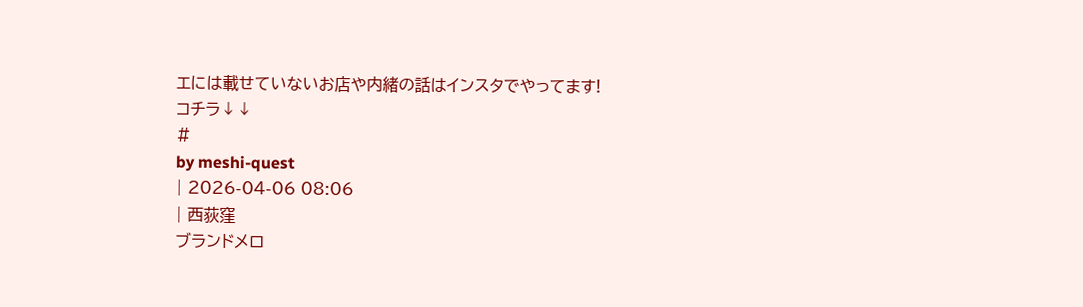エには載せていないお店や内緒の話はインスタでやってます!
コチラ↓↓
#
by meshi-quest
| 2026-04-06 08:06
| 西荻窪
ブランドメロ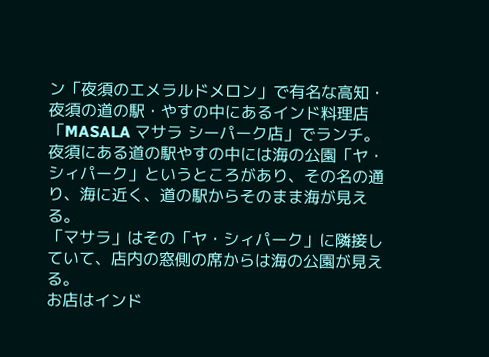ン「夜須のエメラルドメロン」で有名な高知・夜須の道の駅・やすの中にあるインド料理店「MASALA マサラ シーパーク店」でランチ。
夜須にある道の駅やすの中には海の公園「ヤ・シィパーク」というところがあり、その名の通り、海に近く、道の駅からそのまま海が見える。
「マサラ」はその「ヤ・シィパーク」に隣接していて、店内の窓側の席からは海の公園が見える。
お店はインド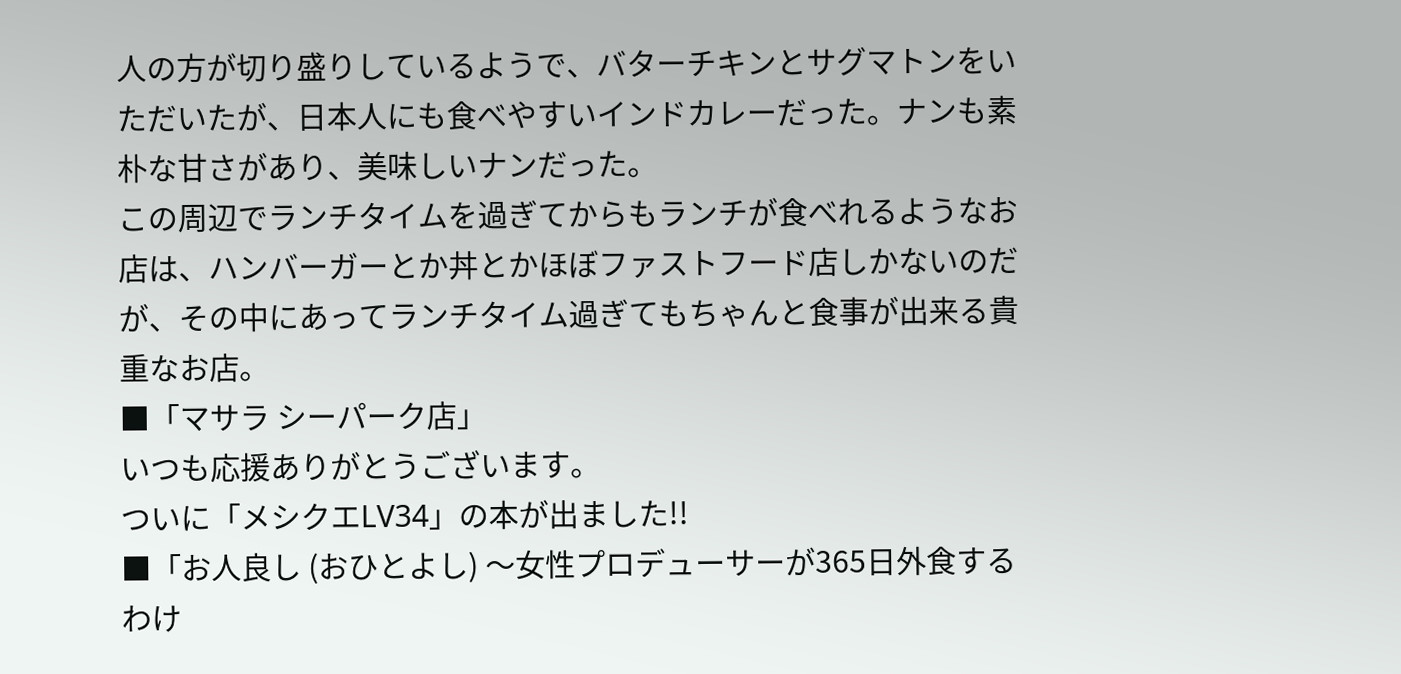人の方が切り盛りしているようで、バターチキンとサグマトンをいただいたが、日本人にも食べやすいインドカレーだった。ナンも素朴な甘さがあり、美味しいナンだった。
この周辺でランチタイムを過ぎてからもランチが食べれるようなお店は、ハンバーガーとか丼とかほぼファストフード店しかないのだが、その中にあってランチタイム過ぎてもちゃんと食事が出来る貴重なお店。
■「マサラ シーパーク店」
いつも応援ありがとうございます。
ついに「メシクエLV34」の本が出ました!!
■「お人良し (おひとよし) 〜女性プロデューサーが365日外食するわけ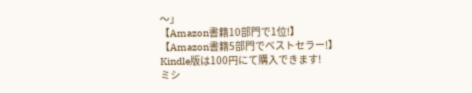〜」
【Amazon書籍10部門で1位!】
【Amazon書籍5部門でベストセラー!】
Kindle版は100円にて購入できます!
ミシ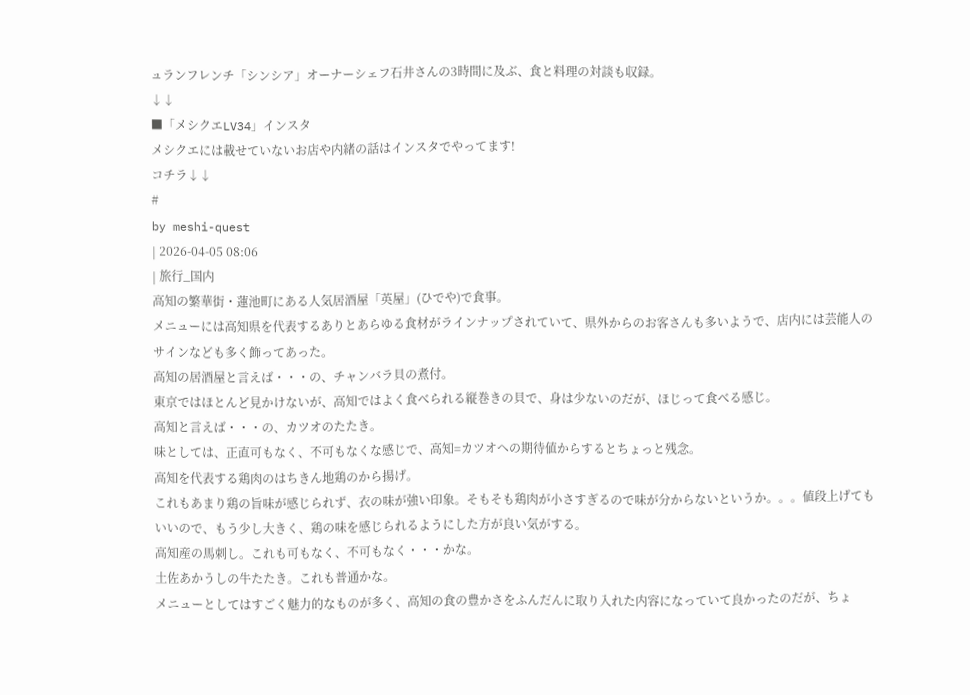ュランフレンチ「シンシア」オーナーシェフ石井さんの3時間に及ぶ、食と料理の対談も収録。
↓↓
■「メシクエLV34」インスタ
メシクエには載せていないお店や内緒の話はインスタでやってます!
コチラ↓↓
#
by meshi-quest
| 2026-04-05 08:06
| 旅行_国内
高知の繁華街・蓮池町にある人気居酒屋「英屋」(ひでや)で食事。
メニューには高知県を代表するありとあらゆる食材がラインナップされていて、県外からのお客さんも多いようで、店内には芸能人のサインなども多く飾ってあった。
高知の居酒屋と言えば・・・の、チャンバラ貝の煮付。
東京ではほとんど見かけないが、高知ではよく食べられる縦巻きの貝で、身は少ないのだが、ほじって食べる感じ。
高知と言えば・・・の、カツオのたたき。
味としては、正直可もなく、不可もなくな感じで、高知=カツオへの期待値からするとちょっと残念。
高知を代表する鶏肉のはちきん地鶏のから揚げ。
これもあまり鶏の旨味が感じられず、衣の味が強い印象。そもそも鶏肉が小さすぎるので味が分からないというか。。。値段上げてもいいので、もう少し大きく、鶏の味を感じられるようにした方が良い気がする。
高知産の馬刺し。これも可もなく、不可もなく・・・かな。
土佐あかうしの牛たたき。これも普通かな。
メニューとしてはすごく魅力的なものが多く、高知の食の豊かさをふんだんに取り入れた内容になっていて良かったのだが、ちょ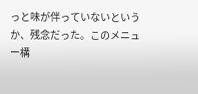っと味が伴っていないというか、残念だった。このメニュー構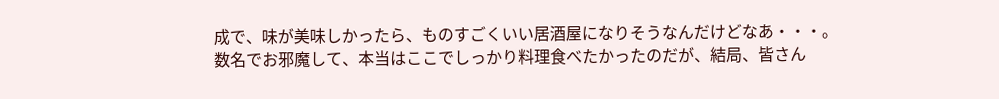成で、味が美味しかったら、ものすごくいい居酒屋になりそうなんだけどなあ・・・。
数名でお邪魔して、本当はここでしっかり料理食べたかったのだが、結局、皆さん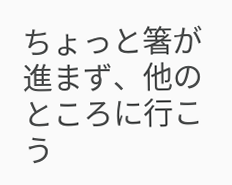ちょっと箸が進まず、他のところに行こう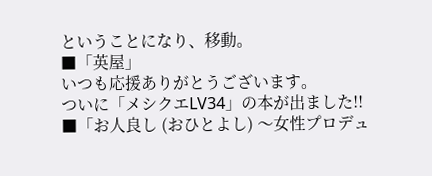ということになり、移動。
■「英屋」
いつも応援ありがとうございます。
ついに「メシクエLV34」の本が出ました!!
■「お人良し (おひとよし) 〜女性プロデュ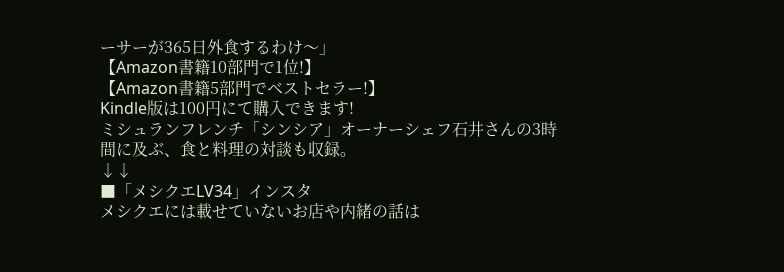ーサーが365日外食するわけ〜」
【Amazon書籍10部門で1位!】
【Amazon書籍5部門でベストセラー!】
Kindle版は100円にて購入できます!
ミシュランフレンチ「シンシア」オーナーシェフ石井さんの3時間に及ぶ、食と料理の対談も収録。
↓↓
■「メシクエLV34」インスタ
メシクエには載せていないお店や内緒の話は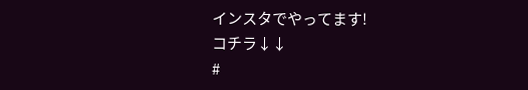インスタでやってます!
コチラ↓↓
#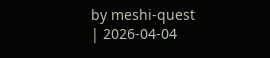by meshi-quest
| 2026-04-04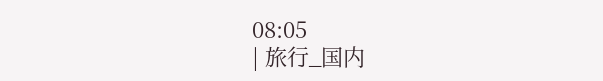08:05
| 旅行_国内